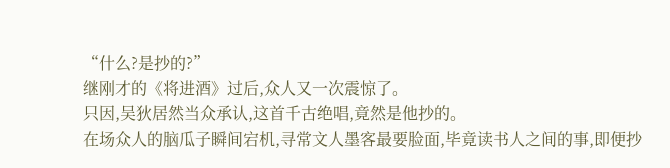“什么?是抄的?”
继刚才的《将进酒》过后,众人又一次震惊了。
只因,吴狄居然当众承认,这首千古绝唱,竟然是他抄的。
在场众人的脑瓜子瞬间宕机,寻常文人墨客最要脸面,毕竟读书人之间的事,即便抄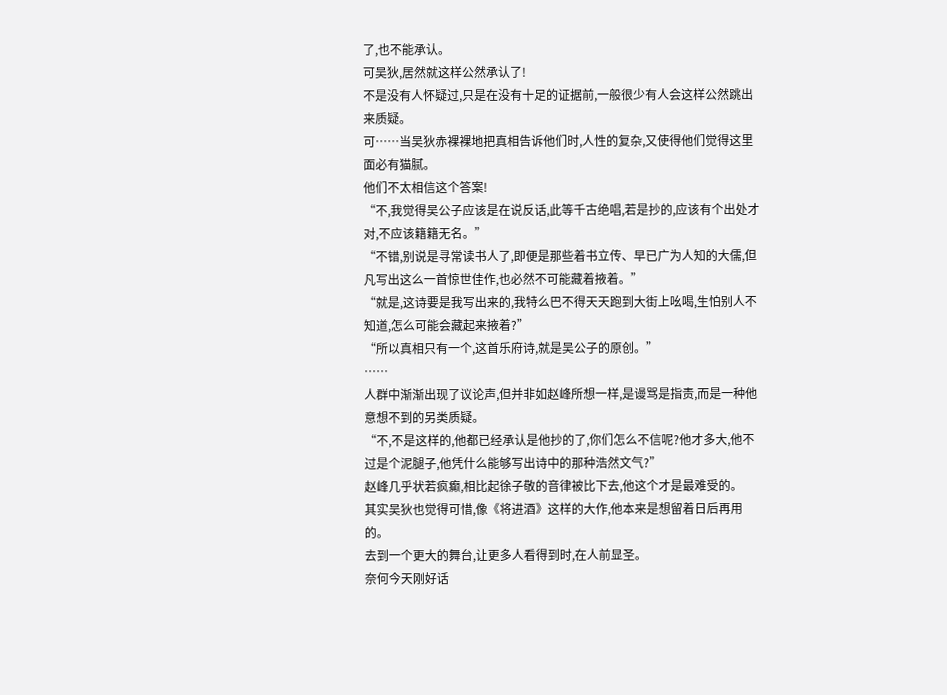了,也不能承认。
可吴狄,居然就这样公然承认了!
不是没有人怀疑过,只是在没有十足的证据前,一般很少有人会这样公然跳出来质疑。
可……当吴狄赤裸裸地把真相告诉他们时,人性的复杂,又使得他们觉得这里面必有猫腻。
他们不太相信这个答案!
“不,我觉得吴公子应该是在说反话,此等千古绝唱,若是抄的,应该有个出处才对,不应该籍籍无名。”
“不错,别说是寻常读书人了,即便是那些着书立传、早已广为人知的大儒,但凡写出这么一首惊世佳作,也必然不可能藏着掖着。”
“就是,这诗要是我写出来的,我特么巴不得天天跑到大街上吆喝,生怕别人不知道,怎么可能会藏起来掖着?”
“所以真相只有一个,这首乐府诗,就是吴公子的原创。”
……
人群中渐渐出现了议论声,但并非如赵峰所想一样,是谩骂是指责,而是一种他意想不到的另类质疑。
“不,不是这样的,他都已经承认是他抄的了,你们怎么不信呢?他才多大,他不过是个泥腿子,他凭什么能够写出诗中的那种浩然文气?”
赵峰几乎状若疯癫,相比起徐子敬的音律被比下去,他这个才是最难受的。
其实吴狄也觉得可惜,像《将进酒》这样的大作,他本来是想留着日后再用的。
去到一个更大的舞台,让更多人看得到时,在人前显圣。
奈何今天刚好话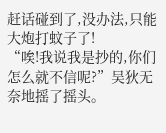赶话碰到了,没办法,只能大炮打蚊子了!
“唉!我说我是抄的,你们怎么就不信呢?”吴狄无奈地摇了摇头。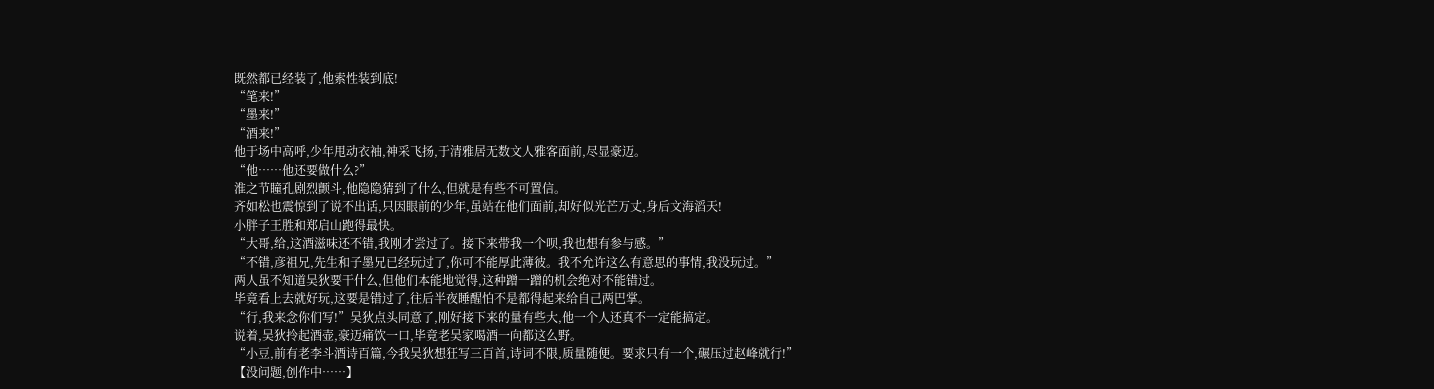既然都已经装了,他索性装到底!
“笔来!”
“墨来!”
“酒来!”
他于场中高呼,少年甩动衣袖,神采飞扬,于清雅居无数文人雅客面前,尽显豪迈。
“他……他还要做什么?”
淮之节瞳孔剧烈颤斗,他隐隐猜到了什么,但就是有些不可置信。
齐如松也震惊到了说不出话,只因眼前的少年,虽站在他们面前,却好似光芒万丈,身后文海滔天!
小胖子王胜和郑启山跑得最快。
“大哥,给,这酒滋味还不错,我刚才尝过了。接下来带我一个呗,我也想有参与感。”
“不错,彦祖兄,先生和子墨兄已经玩过了,你可不能厚此薄彼。我不允许这么有意思的事情,我没玩过。”
两人虽不知道吴狄要干什么,但他们本能地觉得,这种蹭一蹭的机会绝对不能错过。
毕竟看上去就好玩,这要是错过了,往后半夜睡醒怕不是都得起来给自己两巴掌。
“行,我来念你们写!”吴狄点头同意了,刚好接下来的量有些大,他一个人还真不一定能搞定。
说着,吴狄拎起酒壶,豪迈痛饮一口,毕竟老吴家喝酒一向都这么野。
“小豆,前有老李斗酒诗百篇,今我吴狄想狂写三百首,诗词不限,质量随便。要求只有一个,碾压过赵峰就行!”
【没问题,创作中……】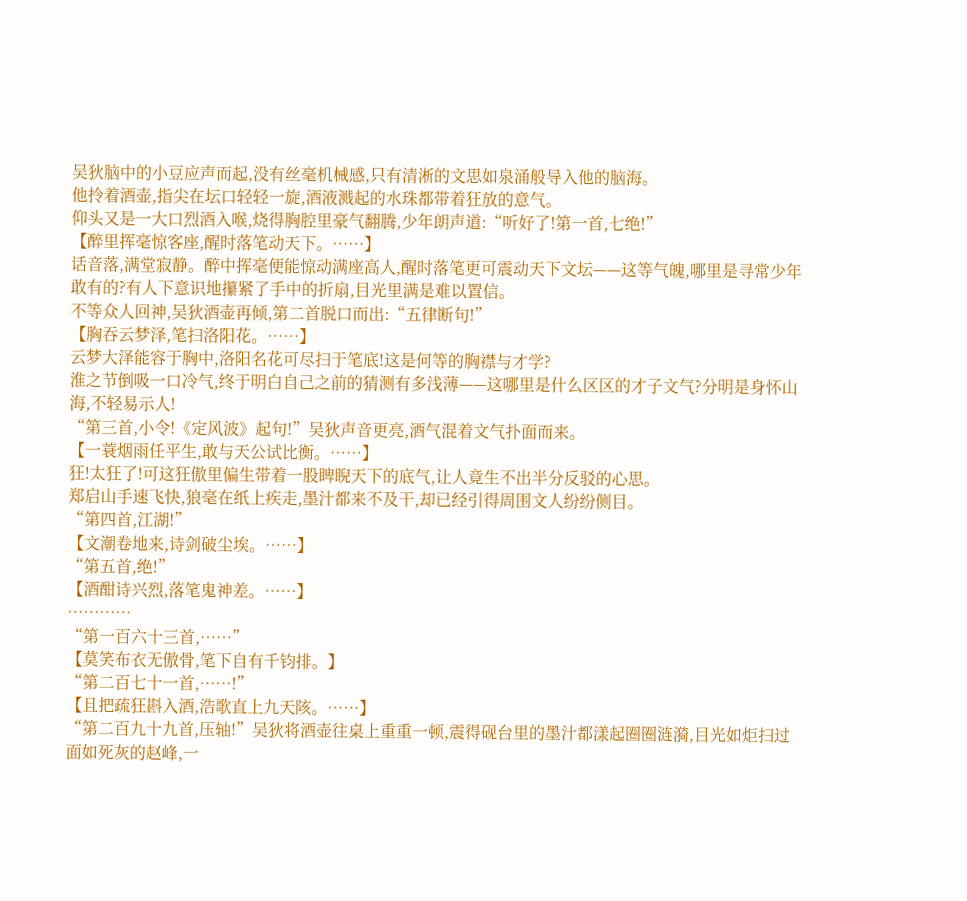吴狄脑中的小豆应声而起,没有丝毫机械感,只有清淅的文思如泉涌般导入他的脑海。
他拎着酒壶,指尖在坛口轻轻一旋,酒液溅起的水珠都带着狂放的意气。
仰头又是一大口烈酒入喉,烧得胸腔里豪气翻腾,少年朗声道:“听好了!第一首,七绝!”
【醉里挥毫惊客座,醒时落笔动天下。……】
话音落,满堂寂静。醉中挥毫便能惊动满座高人,醒时落笔更可震动天下文坛——这等气魄,哪里是寻常少年敢有的?有人下意识地攥紧了手中的折扇,目光里满是难以置信。
不等众人回神,吴狄酒壶再倾,第二首脱口而出:“五律断句!”
【胸吞云梦泽,笔扫洛阳花。……】
云梦大泽能容于胸中,洛阳名花可尽扫于笔底!这是何等的胸襟与才学?
淮之节倒吸一口冷气,终于明白自己之前的猜测有多浅薄——这哪里是什么区区的才子文气?分明是身怀山海,不轻易示人!
“第三首,小令!《定风波》起句!”吴狄声音更亮,酒气混着文气扑面而来。
【一蓑烟雨任平生,敢与天公试比衡。……】
狂!太狂了!可这狂傲里偏生带着一股睥睨天下的底气,让人竟生不出半分反驳的心思。
郑启山手速飞快,狼毫在纸上疾走,墨汁都来不及干,却已经引得周围文人纷纷侧目。
“第四首,江湖!”
【文潮卷地来,诗剑破尘埃。……】
“第五首,绝!”
【酒酣诗兴烈,落笔鬼神差。……】
…………
“第一百六十三首,……”
【莫笑布衣无傲骨,笔下自有千钧排。】
“第二百七十一首,……!”
【且把疏狂斟入酒,浩歌直上九天陔。……】
“第二百九十九首,压轴!”吴狄将酒壶往桌上重重一顿,震得砚台里的墨汁都漾起圈圈涟漪,目光如炬扫过面如死灰的赵峰,一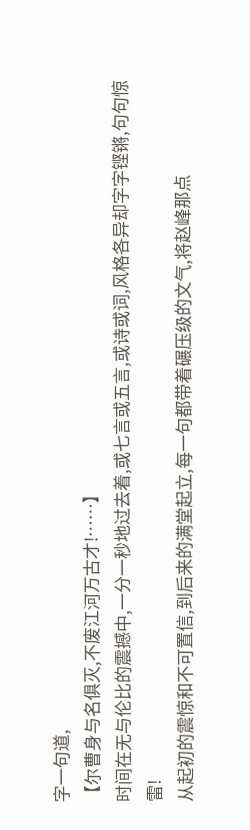字一句道,
【尔曹身与名俱灭,不废江河万古才!……】
时间在无与伦比的震撼中,一分一秒地过去着,或七言或五言,或诗或词,风格各异却字字铿锵,句句惊雷!
从起初的震惊和不可置信,到后来的满堂起立,每一句都带着碾压级的文气,将赵峰那点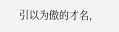引以为傲的才名,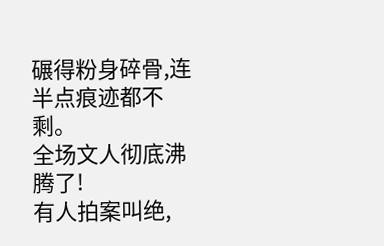碾得粉身碎骨,连半点痕迹都不剩。
全场文人彻底沸腾了!
有人拍案叫绝,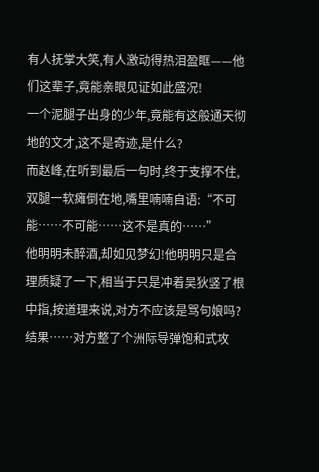有人抚掌大笑,有人激动得热泪盈眶——他们这辈子,竟能亲眼见证如此盛况!
一个泥腿子出身的少年,竟能有这般通天彻地的文才,这不是奇迹,是什么?
而赵峰,在听到最后一句时,终于支撑不住,双腿一软瘫倒在地,嘴里喃喃自语:“不可能……不可能……这不是真的……”
他明明未醉酒,却如见梦幻!他明明只是合理质疑了一下,相当于只是冲着吴狄竖了根中指,按道理来说,对方不应该是骂句娘吗?
结果……对方整了个洲际导弹饱和式攻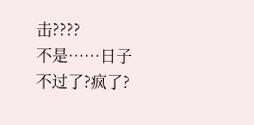击????
不是……日子不过了?疯了?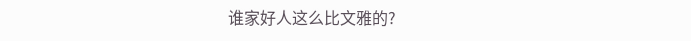谁家好人这么比文雅的?